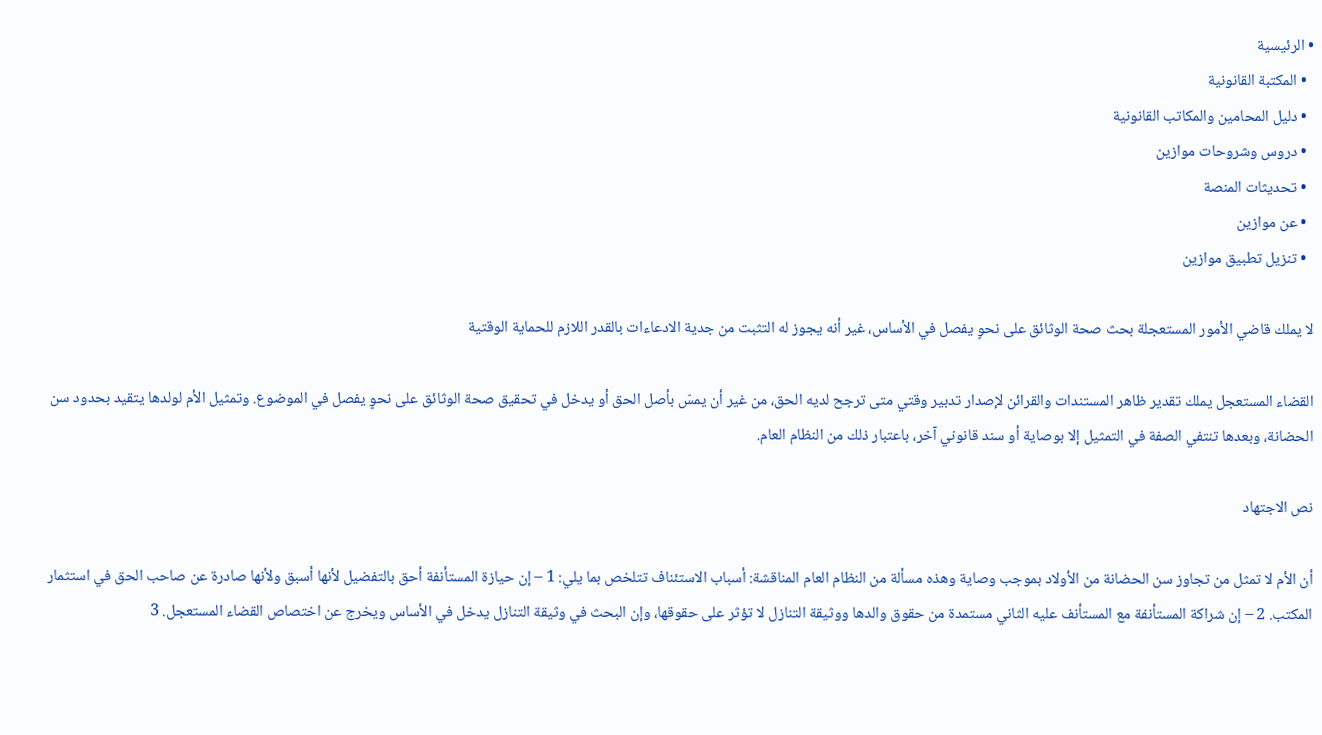• الرئيسية
  • المكتبة القانونية
  • دليل المحامين والمكاتب القانونية
  • دروس وشروحات موازين
  • تحديثات المنصة
  • عن موازين
  • تنزيل تطبيق موازين

لا يملك قاضي الأمور المستعجلة بحث صحة الوثائق على نحوٍ يفصل في الأساس، غير أنه يجوز له التثبت من جدية الادعاءات بالقدر اللازم للحماية الوقتية

القضاء المستعجل يملك تقدير ظاهر المستندات والقرائن لإصدار تدبير وقتي متى ترجح لديه الحق، من غير أن يمسّ بأصل الحق أو يدخل في تحقيق صحة الوثائق على نحوٍ يفصل في الموضوع. وتمثيل الأم لولدها يتقيد بحدود سن الحضانة، وبعدها تنتفي الصفة في التمثيل إلا بوصاية أو سند قانوني آخر، باعتبار ذلك من النظام العام.

نص الاجتهاد

أن الأم لا تمثل من تجاوز سن الحضانة من الأولاد بموجب وصاية وهذه مسألة من النظام العام المناقشة: أسباب الاستئناف تتلخص بما يلي: 1 – إن حيازة المستأنفة أحق بالتفضيل لأنها أسبق ولأنها صادرة عن صاحب الحق في استثمار المكتب. 2 – إن شراكة المستأنفة مع المستأنف عليه الثاني مستمدة من حقوق والدها ووثيقة التنازل لا تؤثر على حقوقها، وإن البحث في وثيقة التنازل يدخل في الأساس ويخرج عن اختصاص القضاء المستعجل. 3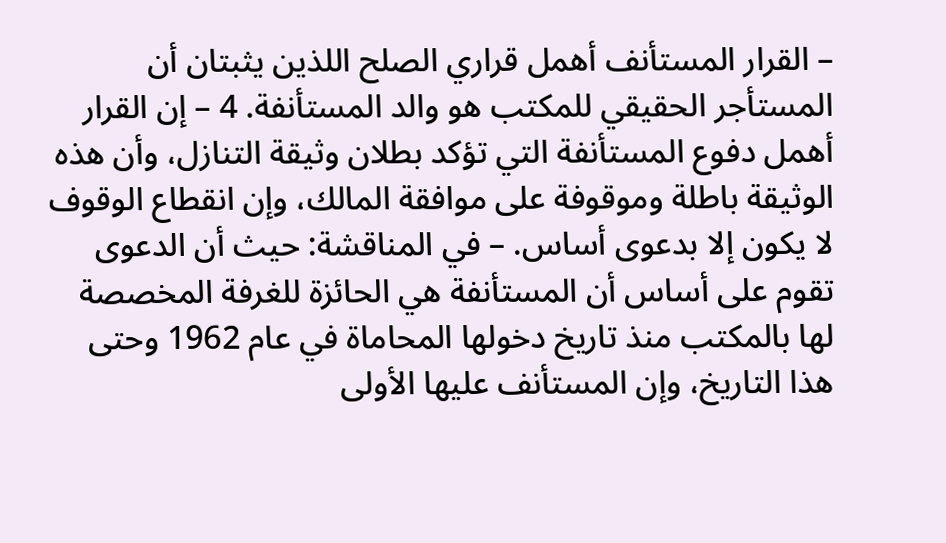– القرار المستأنف أهمل قراري الصلح اللذين يثبتان أن المستأجر الحقيقي للمكتب هو والد المستأنفة. 4 – إن القرار أهمل دفوع المستأنفة التي تؤكد بطلان وثيقة التنازل، وأن هذه الوثيقة باطلة وموقوفة على موافقة المالك، وإن انقطاع الوقوف لا يكون إلا بدعوى أساس. – في المناقشة: حيث أن الدعوى تقوم على أساس أن المستأنفة هي الحائزة للغرفة المخصصة لها بالمكتب منذ تاريخ دخولها المحاماة في عام 1962 وحتى هذا التاريخ، وإن المستأنف عليها الأولى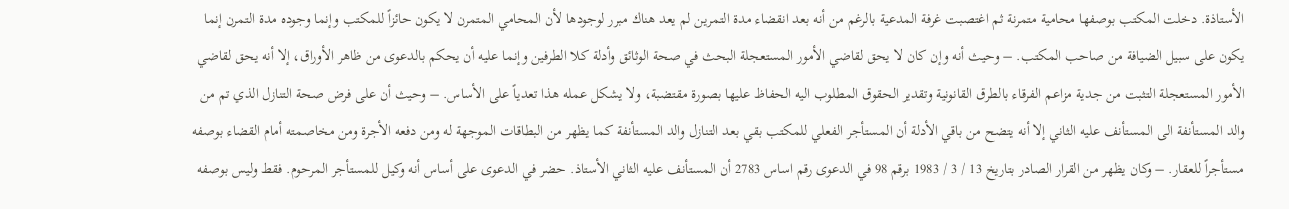الأستاذة. دخلت المكتب بوصفها محامية متمرنة ثم اغتصبت غرفة المدعية بالرغم من أنه بعد انقضاء مدة التمرين لم يعد هناك مبرر لوجودها لأن المحامي المتمرن لا يكون حائزاً للمكتب وإنما وجوده مدة التمرن إنما يكون على سبيل الضيافة من صاحب المكتب. – وحيث أنه وإن كان لا يحق لقاضي الأمور المستعجلة البحث في صحة الوثائق وأدلة كلا الطرفين وإنما عليه أن يحكم بالدعوى من ظاهر الأوراق، إلا أنه يحق لقاضي الأمور المستعجلة التثبت من جدية مزاعم الفرقاء بالطرق القانونية وتقدير الحقوق المطلوب اليه الحفاظ عليها بصورة مقتضبة، ولا يشكل عمله هذا تعدياً على الأساس. – وحيث أن على فرض صحة التنازل الذي تم من والد المستأنفة الى المستأنف عليه الثاني إلا أنه يتضح من باقي الأدلة أن المستأجر الفعلي للمكتب بقي بعد التنازل والد المستأنفة كما يظهر من البطاقات الموجهة له ومن دفعه الأجرة ومن مخاصمته أمام القضاء بوصفه مستأجراً للعقار. – وكان يظهر من القرار الصادر بتاريخ 13 / 3 / 1983 برقم 98 في الدعوى رقم اساس 2783 أن المستأنف عليه الثاني الأستاذ. حضر في الدعوى على أساس أنه وكيل للمستأجر المرحوم. فقط وليس بوصفه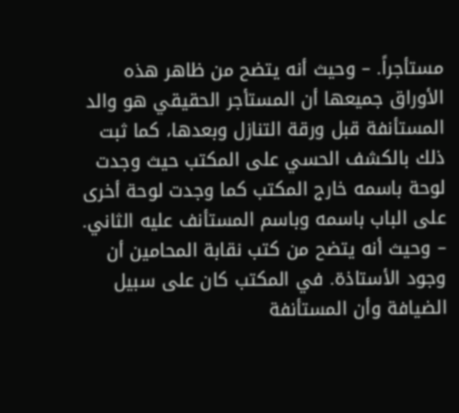مستأجراً. – وحيث أنه يتضح من ظاهر هذه الأوراق جميعها أن المستأجر الحقيقي هو والد المستأنفة قبل ورقة التنازل وبعدها، كما ثبت ذلك بالكشف الحسي على المكتب حيث وجدت لوحة باسمه خارج المكتب كما وجدت لوحة أخرى على الباب باسمه وباسم المستأنف عليه الثاني. – وحيث أنه يتضح من كتب نقابة المحامين أن وجود الأستاذة. في المكتب كان على سبيل الضيافة وأن المستأنفة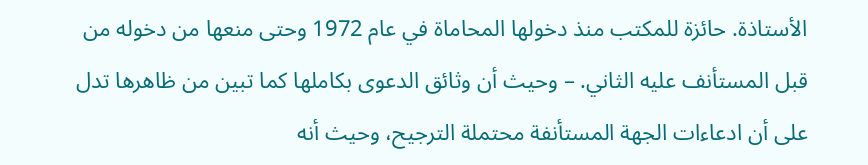الأستاذة. حائزة للمكتب منذ دخولها المحاماة في عام 1972 وحتى منعها من دخوله من قبل المستأنف عليه الثاني. – وحيث أن وثائق الدعوى بكاملها كما تبين من ظاهرها تدل على أن ادعاءات الجهة المستأنفة محتملة الترجيح، وحيث أنه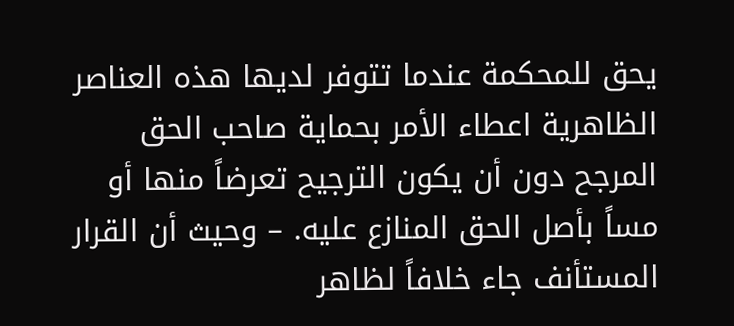يحق للمحكمة عندما تتوفر لديها هذه العناصر الظاهرية اعطاء الأمر بحماية صاحب الحق المرجح دون أن يكون الترجيح تعرضاً منها أو مساً بأصل الحق المنازع عليه. – وحيث أن القرار المستأنف جاء خلافاً لظاهر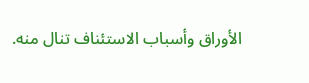الأوراق وأسباب الاستئناف تنال منه.